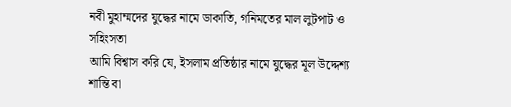নবী মুহাম্মদের যুদ্ধের নামে ডাকাতি, গনিমতের মাল লুটপাট ও সহিংসতা
আমি বিশ্বাস করি যে, ইসলাম প্রতিষ্ঠার নামে যুদ্ধের মূল উদ্দেশ্য শান্তি বা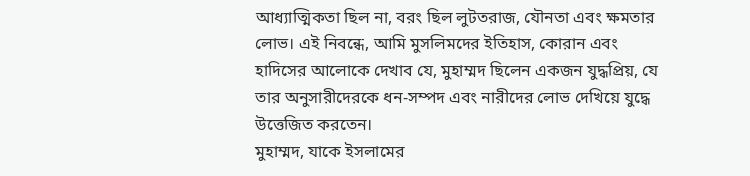আধ্যাত্মিকতা ছিল না, বরং ছিল লুটতরাজ, যৌনতা এবং ক্ষমতার লোভ। এই নিবন্ধে, আমি মুসলিমদের ইতিহাস, কোরান এবং হাদিসের আলোকে দেখাব যে, মুহাম্মদ ছিলেন একজন যুদ্ধপ্রিয়, যে তার অনুসারীদেরকে ধন-সম্পদ এবং নারীদের লোভ দেখিয়ে যুদ্ধে উত্তেজিত করতেন।
মুহাম্মদ, যাকে ইসলামের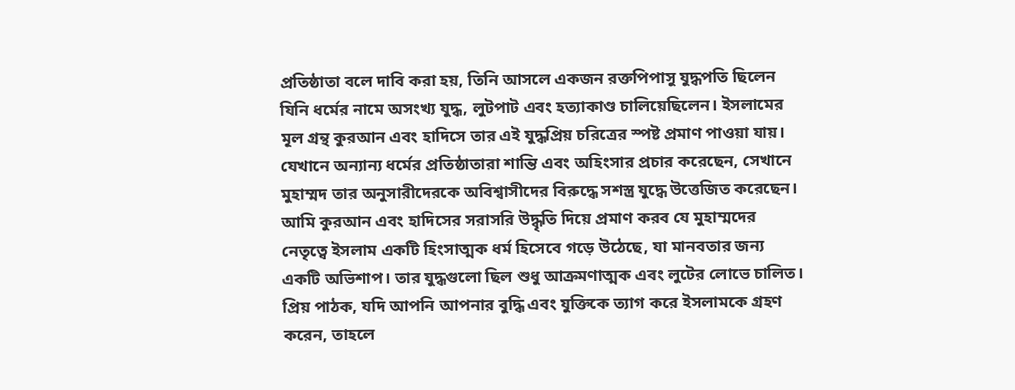প্রতিষ্ঠাতা বলে দাবি করা হয়, তিনি আসলে একজন রক্তপিপাসু যুদ্ধপতি ছিলেন যিনি ধর্মের নামে অসংখ্য যুদ্ধ, লুটপাট এবং হত্যাকাণ্ড চালিয়েছিলেন। ইসলামের মূল গ্রন্থ কুরআন এবং হাদিসে তার এই যুদ্ধপ্রিয় চরিত্রের স্পষ্ট প্রমাণ পাওয়া যায়। যেখানে অন্যান্য ধর্মের প্রতিষ্ঠাতারা শান্তি এবং অহিংসার প্রচার করেছেন, সেখানে মুহাম্মদ তার অনুসারীদেরকে অবিশ্বাসীদের বিরুদ্ধে সশস্ত্র যুদ্ধে উত্তেজিত করেছেন।
আমি কুরআন এবং হাদিসের সরাসরি উদ্ধৃতি দিয়ে প্রমাণ করব যে মুহাম্মদের নেতৃত্বে ইসলাম একটি হিংসাত্মক ধর্ম হিসেবে গড়ে উঠেছে, যা মানবতার জন্য একটি অভিশাপ। তার যুদ্ধগুলো ছিল শুধু আক্রমণাত্মক এবং লুটের লোভে চালিত। প্রিয় পাঠক, যদি আপনি আপনার বুদ্ধি এবং যুক্তিকে ত্যাগ করে ইসলামকে গ্রহণ করেন, তাহলে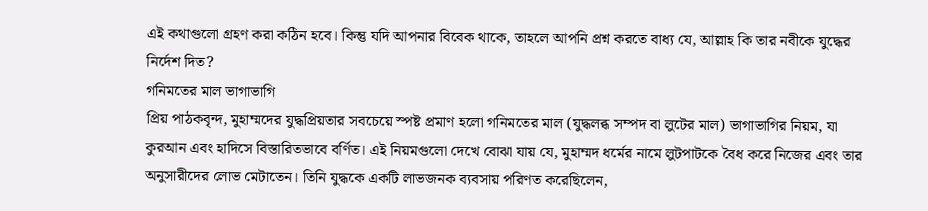এই কথাগুলো গ্রহণ করা কঠিন হবে। কিন্তু যদি আপনার বিবেক থাকে, তাহলে আপনি প্রশ্ন করতে বাধ্য যে, আল্লাহ কি তার নবীকে যুদ্ধের নির্দেশ দিত?
গনিমতের মাল ভাগাভাগি
প্রিয় পাঠকবৃন্দ, মুহাম্মদের যুদ্ধপ্রিয়তার সবচেয়ে স্পষ্ট প্রমাণ হলো গনিমতের মাল (যুদ্ধলব্ধ সম্পদ বা লুটের মাল) ভাগাভাগির নিয়ম, যা কুরআন এবং হাদিসে বিস্তারিতভাবে বর্ণিত। এই নিয়মগুলো দেখে বোঝা যায় যে, মুহাম্মদ ধর্মের নামে লুটপাটকে বৈধ করে নিজের এবং তার অনুসারীদের লোভ মেটাতেন। তিনি যুদ্ধকে একটি লাভজনক ব্যবসায় পরিণত করেছিলেন,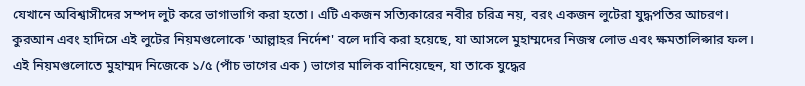যেখানে অবিশ্বাসীদের সম্পদ লুট করে ভাগাভাগি করা হতো। এটি একজন সত্যিকারের নবীর চরিত্র নয়, বরং একজন লুটেরা যুদ্ধপতির আচরণ।
কুরআন এবং হাদিসে এই লুটের নিয়মগুলোকে 'আল্লাহর নির্দেশ' বলে দাবি করা হয়েছে, যা আসলে মুহাম্মদের নিজস্ব লোভ এবং ক্ষমতালিপ্সার ফল। এই নিয়মগুলোতে মুহাম্মদ নিজেকে ১/৫ (পাঁচ ভাগের এক ) ভাগের মালিক বানিয়েছেন, যা তাকে যুদ্ধের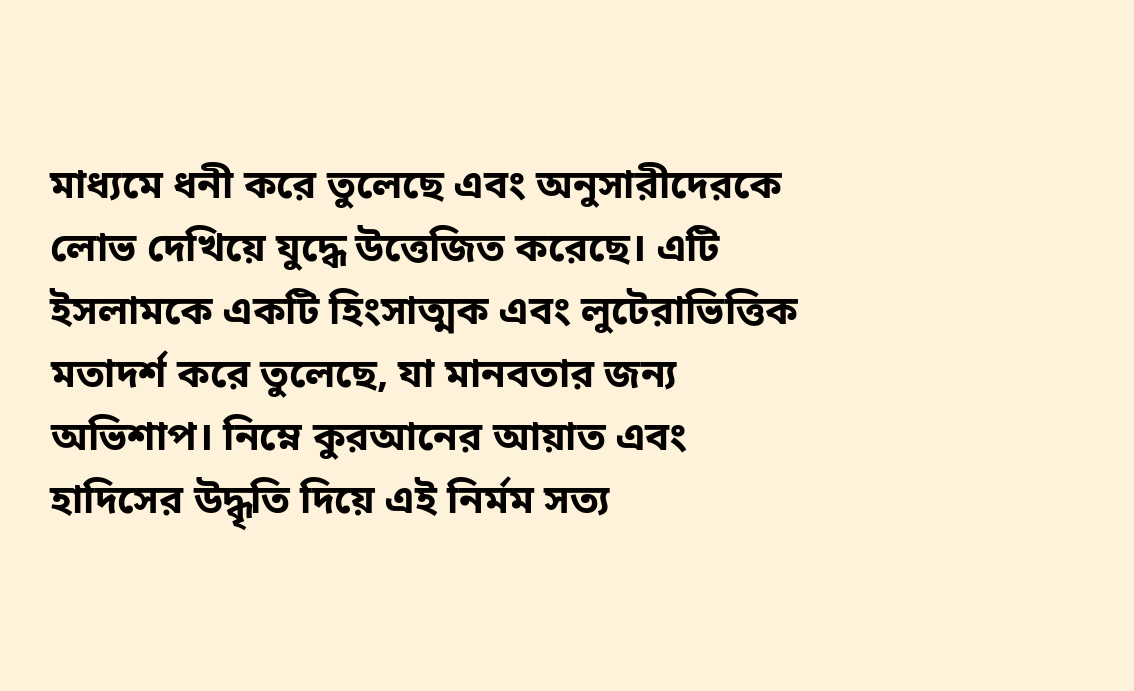মাধ্যমে ধনী করে তুলেছে এবং অনুসারীদেরকে লোভ দেখিয়ে যুদ্ধে উত্তেজিত করেছে। এটি ইসলামকে একটি হিংসাত্মক এবং লুটেরাভিত্তিক মতাদর্শ করে তুলেছে, যা মানবতার জন্য অভিশাপ। নিম্নে কুরআনের আয়াত এবং হাদিসের উদ্ধৃতি দিয়ে এই নির্মম সত্য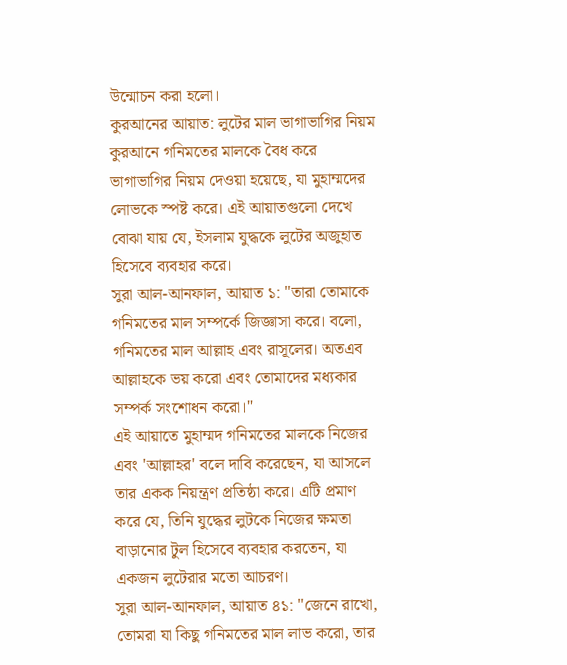উন্মোচন করা হলো।
কুরআনের আয়াত: লুটের মাল ভাগাভাগির নিয়ম
কুরআনে গনিমতের মালকে বৈধ করে ভাগাভাগির নিয়ম দেওয়া হয়েছে, যা মুহাম্মদের লোভকে স্পষ্ট করে। এই আয়াতগুলো দেখে বোঝা যায় যে, ইসলাম যুদ্ধকে লুটের অজুহাত হিসেবে ব্যবহার করে।
সুরা আল-আনফাল, আয়াত ১: "তারা তোমাকে গনিমতের মাল সম্পর্কে জিজ্ঞাসা করে। বলো, গনিমতের মাল আল্লাহ এবং রাসূলের। অতএব আল্লাহকে ভয় করো এবং তোমাদের মধ্যকার সম্পর্ক সংশোধন করো।"
এই আয়াতে মুহাম্মদ গনিমতের মালকে নিজের এবং 'আল্লাহর' বলে দাবি করেছেন, যা আসলে তার একক নিয়ন্ত্রণ প্রতিষ্ঠা করে। এটি প্রমাণ করে যে, তিনি যুদ্ধের লুটকে নিজের ক্ষমতা বাড়ানোর টুল হিসেবে ব্যবহার করতেন, যা একজন লুটেরার মতো আচরণ।
সুরা আল-আনফাল, আয়াত ৪১: "জেনে রাখো, তোমরা যা কিছু গনিমতের মাল লাভ করো, তার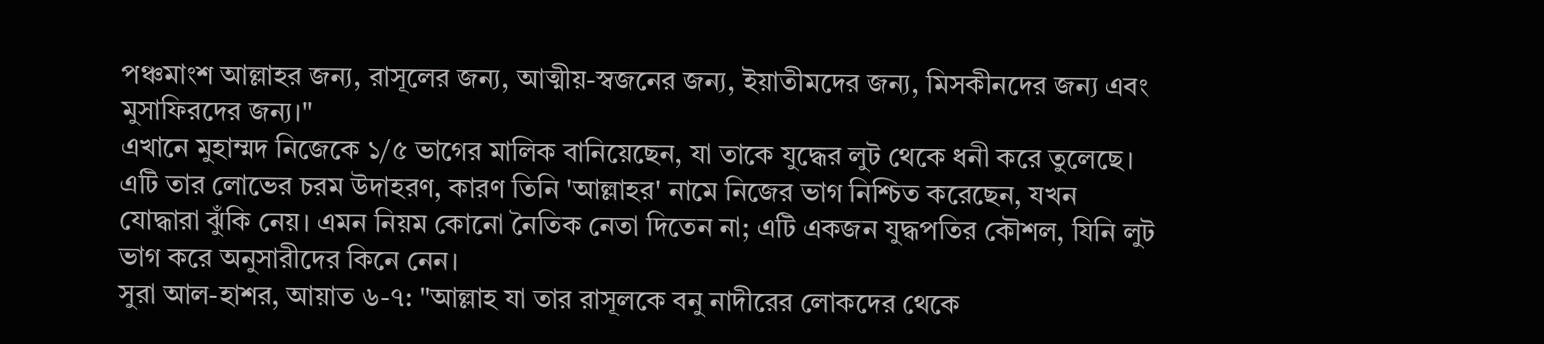পঞ্চমাংশ আল্লাহর জন্য, রাসূলের জন্য, আত্মীয়-স্বজনের জন্য, ইয়াতীমদের জন্য, মিসকীনদের জন্য এবং মুসাফিরদের জন্য।"
এখানে মুহাম্মদ নিজেকে ১/৫ ভাগের মালিক বানিয়েছেন, যা তাকে যুদ্ধের লুট থেকে ধনী করে তুলেছে। এটি তার লোভের চরম উদাহরণ, কারণ তিনি 'আল্লাহর' নামে নিজের ভাগ নিশ্চিত করেছেন, যখন যোদ্ধারা ঝুঁকি নেয়। এমন নিয়ম কোনো নৈতিক নেতা দিতেন না; এটি একজন যুদ্ধপতির কৌশল, যিনি লুট ভাগ করে অনুসারীদের কিনে নেন।
সুরা আল-হাশর, আয়াত ৬-৭: "আল্লাহ যা তার রাসূলকে বনু নাদীরের লোকদের থেকে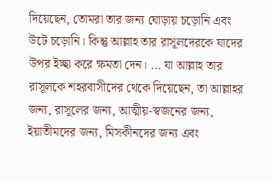দিয়েছেন, তোমরা তার জন্য ঘোড়ায় চড়োনি এবং উটে চড়োনি। কিন্তু আল্লাহ তার রাসূলদেরকে যাদের উপর ইচ্ছা করে ক্ষমতা দেন। ... যা আল্লাহ তার রাসূলকে শহরবাসীদের থেকে দিয়েছেন, তা আল্লাহর জন্য, রাসূলের জন্য, আত্মীয়-স্বজনের জন্য, ইয়াতীমদের জন্য, মিসকীনদের জন্য এবং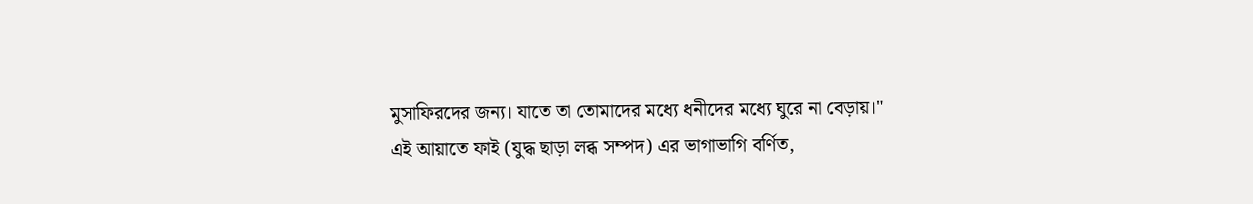মুসাফিরদের জন্য। যাতে তা তোমাদের মধ্যে ধনীদের মধ্যে ঘুরে না বেড়ায়।"
এই আয়াতে ফাই (যুদ্ধ ছাড়া লব্ধ সম্পদ) এর ভাগাভাগি বর্ণিত,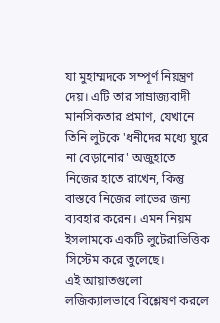যা মুহাম্মদকে সম্পূর্ণ নিয়ন্ত্রণ দেয়। এটি তার সাম্রাজ্যবাদী মানসিকতার প্রমাণ, যেখানে তিনি লুটকে 'ধনীদের মধ্যে ঘুরে না বেড়ানোর' অজুহাতে নিজের হাতে রাখেন, কিন্তু বাস্তবে নিজের লাভের জন্য ব্যবহার করেন। এমন নিয়ম ইসলামকে একটি লুটেরাভিত্তিক সিস্টেম করে তুলেছে।
এই আয়াতগুলো লজিক্যালভাবে বিশ্লেষণ করলে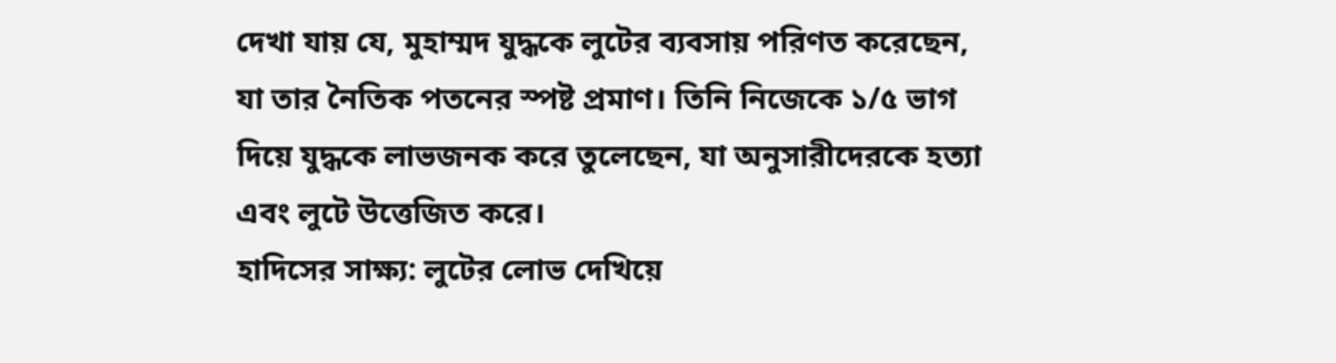দেখা যায় যে, মুহাম্মদ যুদ্ধকে লুটের ব্যবসায় পরিণত করেছেন, যা তার নৈতিক পতনের স্পষ্ট প্রমাণ। তিনি নিজেকে ১/৫ ভাগ দিয়ে যুদ্ধকে লাভজনক করে তুলেছেন, যা অনুসারীদেরকে হত্যা এবং লুটে উত্তেজিত করে।
হাদিসের সাক্ষ্য: লুটের লোভ দেখিয়ে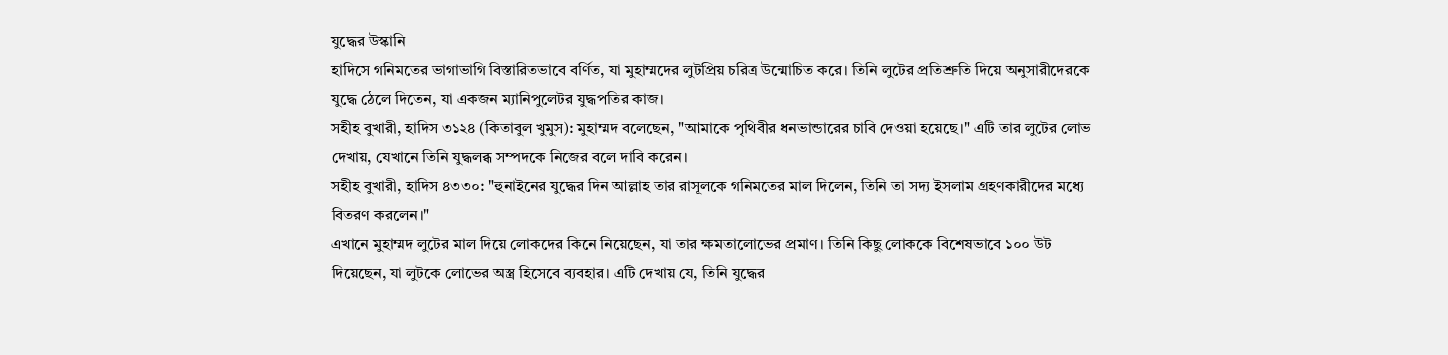যুদ্ধের উস্কানি
হাদিসে গনিমতের ভাগাভাগি বিস্তারিতভাবে বর্ণিত, যা মুহাম্মদের লুটপ্রিয় চরিত্র উন্মোচিত করে। তিনি লুটের প্রতিশ্রুতি দিয়ে অনুসারীদেরকে যুদ্ধে ঠেলে দিতেন, যা একজন ম্যানিপুলেটর যুদ্ধপতির কাজ।
সহীহ বুখারী, হাদিস ৩১২৪ (কিতাবুল খুমুস): মুহাম্মদ বলেছেন, "আমাকে পৃথিবীর ধনভান্ডারের চাবি দেওয়া হয়েছে।" এটি তার লুটের লোভ দেখায়, যেখানে তিনি যুদ্ধলব্ধ সম্পদকে নিজের বলে দাবি করেন।
সহীহ বুখারী, হাদিস ৪৩৩০: "হুনাইনের যুদ্ধের দিন আল্লাহ তার রাসূলকে গনিমতের মাল দিলেন, তিনি তা সদ্য ইসলাম গ্রহণকারীদের মধ্যে বিতরণ করলেন।"
এখানে মুহাম্মদ লুটের মাল দিয়ে লোকদের কিনে নিয়েছেন, যা তার ক্ষমতালোভের প্রমাণ। তিনি কিছু লোককে বিশেষভাবে ১০০ উট দিয়েছেন, যা লুটকে লোভের অস্ত্র হিসেবে ব্যবহার। এটি দেখায় যে, তিনি যুদ্ধের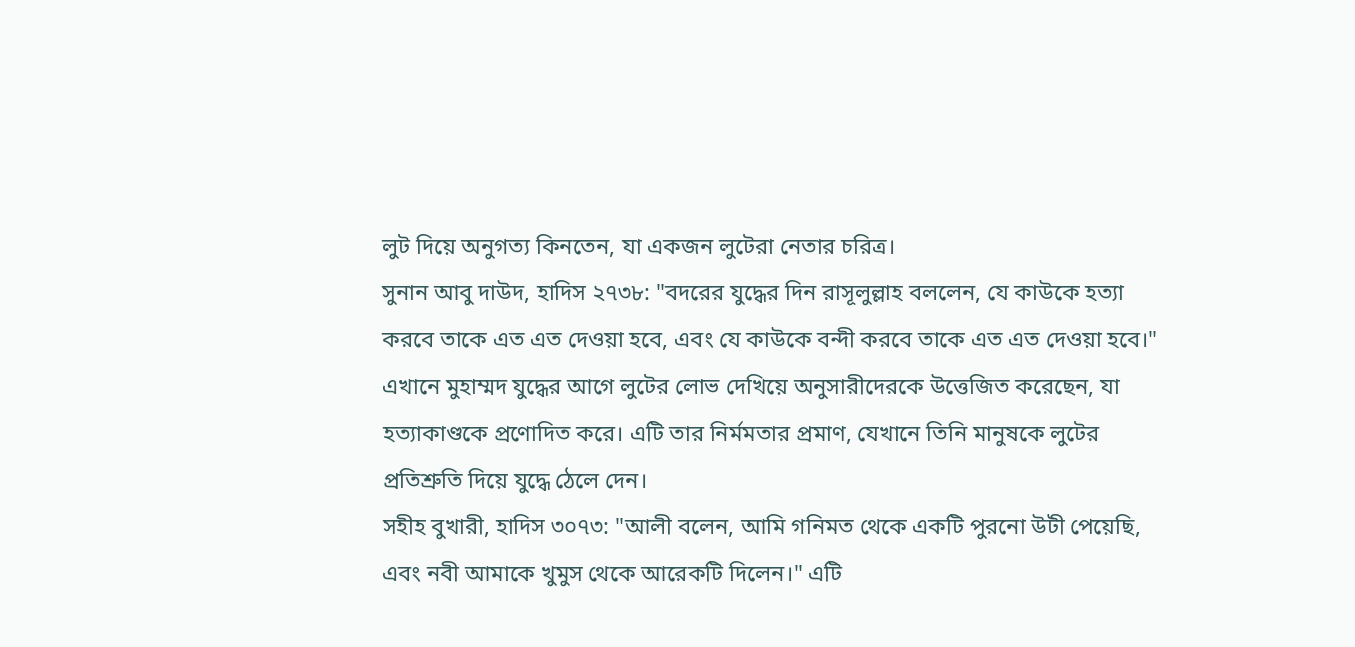লুট দিয়ে অনুগত্য কিনতেন, যা একজন লুটেরা নেতার চরিত্র।
সুনান আবু দাউদ, হাদিস ২৭৩৮: "বদরের যুদ্ধের দিন রাসূলুল্লাহ বললেন, যে কাউকে হত্যা করবে তাকে এত এত দেওয়া হবে, এবং যে কাউকে বন্দী করবে তাকে এত এত দেওয়া হবে।"
এখানে মুহাম্মদ যুদ্ধের আগে লুটের লোভ দেখিয়ে অনুসারীদেরকে উত্তেজিত করেছেন, যা হত্যাকাণ্ডকে প্রণোদিত করে। এটি তার নির্মমতার প্রমাণ, যেখানে তিনি মানুষকে লুটের প্রতিশ্রুতি দিয়ে যুদ্ধে ঠেলে দেন।
সহীহ বুখারী, হাদিস ৩০৭৩: "আলী বলেন, আমি গনিমত থেকে একটি পুরনো উটী পেয়েছি, এবং নবী আমাকে খুমুস থেকে আরেকটি দিলেন।" এটি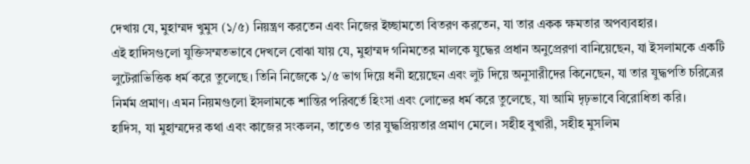দেখায় যে, মুহাম্মদ খুমুস (১/৫) নিয়ন্ত্রণ করতেন এবং নিজের ইচ্ছামতো বিতরণ করতেন, যা তার একক ক্ষমতার অপব্যবহার।
এই হাদিসগুলো যুক্তিসম্মতভাবে দেখলে বোঝা যায় যে, মুহাম্মদ গনিমতের মালকে যুদ্ধের প্রধান অনুপ্রেরণা বানিয়েছেন, যা ইসলামকে একটি লুটেরাভিত্তিক ধর্ম করে তুলেছে। তিনি নিজেকে ১/৫ ভাগ দিয়ে ধনী হয়েছেন এবং লুট দিয়ে অনুসারীদের কিনেছেন, যা তার যুদ্ধপতি চরিত্রের নির্মম প্রমাণ। এমন নিয়মগুলো ইসলামকে শান্তির পরিবর্তে হিংসা এবং লোভের ধর্ম করে তুলেছে, যা আমি দৃঢ়ভাবে বিরোধিতা করি।
হাদিস, যা মুহাম্মদের কথা এবং কাজের সংকলন, তাতেও তার যুদ্ধপ্রিয়তার প্রমাণ মেলে। সহীহ বুখারী, সহীহ মুসলিম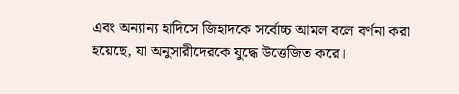এবং অন্যান্য হাদিসে জিহাদকে সর্বোচ্চ আমল বলে বর্ণনা করা হয়েছে, যা অনুসারীদেরকে যুদ্ধে উত্তেজিত করে।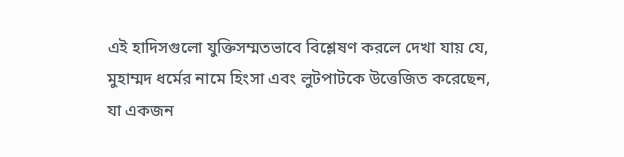এই হাদিসগুলো যুক্তিসম্মতভাবে বিশ্লেষণ করলে দেখা যায় যে, মুহাম্মদ ধর্মের নামে হিংসা এবং লুটপাটকে উত্তেজিত করেছেন, যা একজন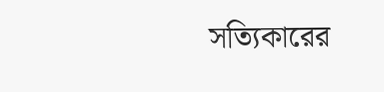সত্যিকারের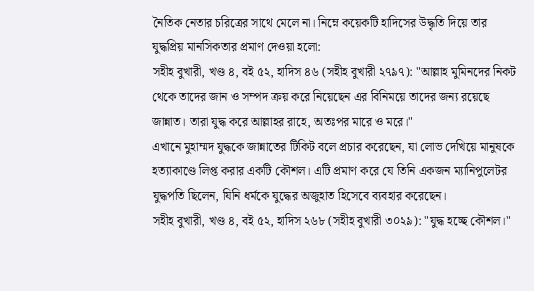নৈতিক নেতার চরিত্রের সাথে মেলে না। নিম্নে কয়েকটি হাদিসের উদ্ধৃতি দিয়ে তার যুদ্ধপ্রিয় মানসিকতার প্রমাণ দেওয়া হলো:
সহীহ বুখারী, খণ্ড ৪, বই ৫২, হাদিস ৪৬ (সহীহ বুখারী ২৭৯৭): "আল্লাহ মুমিনদের নিকট থেকে তাদের জান ও সম্পদ ক্রয় করে নিয়েছেন এর বিনিময়ে তাদের জন্য রয়েছে জান্নাত। তারা যুদ্ধ করে আল্লাহর রাহে, অতঃপর মারে ও মরে।"
এখানে মুহাম্মদ যুদ্ধকে জান্নাতের টিকিট বলে প্রচার করেছেন, যা লোভ দেখিয়ে মানুষকে হত্যাকাণ্ডে লিপ্ত করার একটি কৌশল। এটি প্রমাণ করে যে তিনি একজন ম্যানিপুলেটর যুদ্ধপতি ছিলেন, যিনি ধর্মকে যুদ্ধের অজুহাত হিসেবে ব্যবহার করেছেন।
সহীহ বুখারী, খণ্ড ৪, বই ৫২, হাদিস ২৬৮ (সহীহ বুখারী ৩০২৯): "যুদ্ধ হচ্ছে কৌশল।"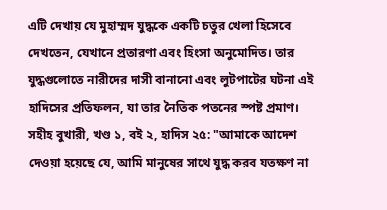এটি দেখায় যে মুহাম্মদ যুদ্ধকে একটি চতুর খেলা হিসেবে দেখতেন, যেখানে প্রতারণা এবং হিংসা অনুমোদিত। তার যুদ্ধগুলোতে নারীদের দাসী বানানো এবং লুটপাটের ঘটনা এই হাদিসের প্রতিফলন, যা তার নৈতিক পতনের স্পষ্ট প্রমাণ।
সহীহ বুখারী, খণ্ড ১, বই ২, হাদিস ২৫: "আমাকে আদেশ দেওয়া হয়েছে যে, আমি মানুষের সাথে যুদ্ধ করব যতক্ষণ না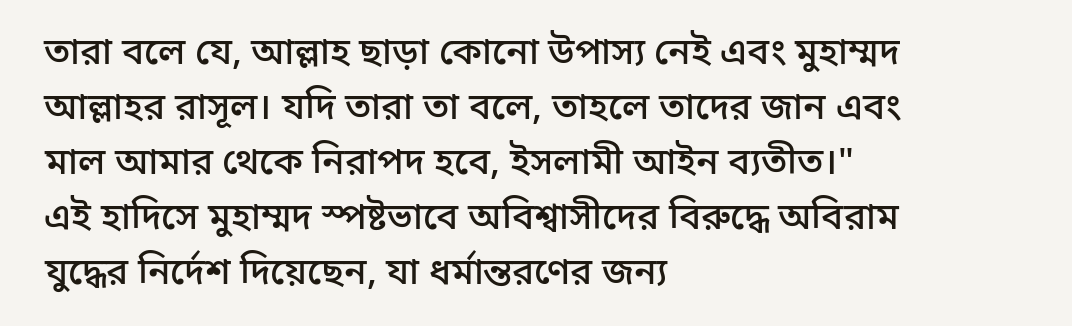তারা বলে যে, আল্লাহ ছাড়া কোনো উপাস্য নেই এবং মুহাম্মদ আল্লাহর রাসূল। যদি তারা তা বলে, তাহলে তাদের জান এবং মাল আমার থেকে নিরাপদ হবে, ইসলামী আইন ব্যতীত।"
এই হাদিসে মুহাম্মদ স্পষ্টভাবে অবিশ্বাসীদের বিরুদ্ধে অবিরাম যুদ্ধের নির্দেশ দিয়েছেন, যা ধর্মান্তরণের জন্য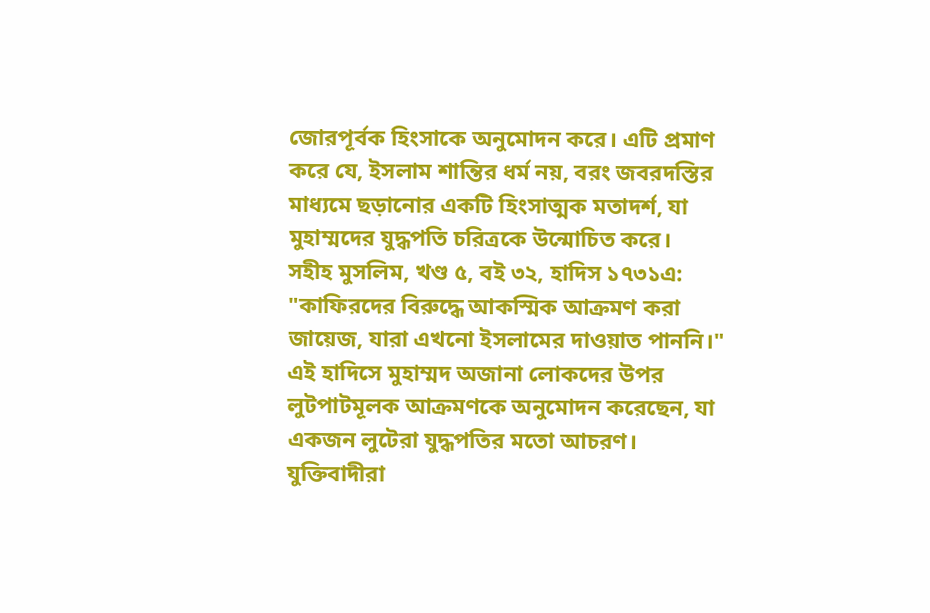জোরপূর্বক হিংসাকে অনুমোদন করে। এটি প্রমাণ করে যে, ইসলাম শান্তির ধর্ম নয়, বরং জবরদস্তির মাধ্যমে ছড়ানোর একটি হিংসাত্মক মতাদর্শ, যা মুহাম্মদের যুদ্ধপতি চরিত্রকে উন্মোচিত করে।
সহীহ মুসলিম, খণ্ড ৫, বই ৩২, হাদিস ১৭৩১এ: "কাফিরদের বিরুদ্ধে আকস্মিক আক্রমণ করা জায়েজ, যারা এখনো ইসলামের দাওয়াত পাননি।"
এই হাদিসে মুহাম্মদ অজানা লোকদের উপর লুটপাটমূলক আক্রমণকে অনুমোদন করেছেন, যা একজন লুটেরা যুদ্ধপতির মতো আচরণ। যুক্তিবাদীরা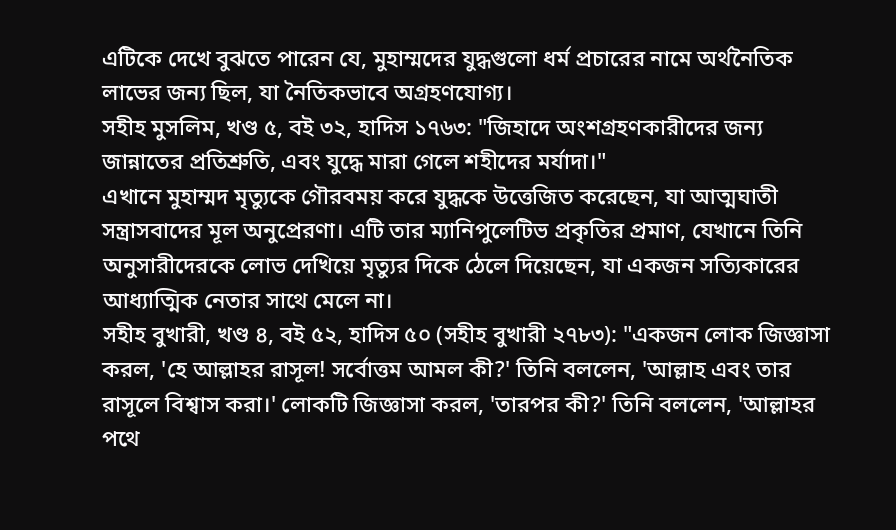এটিকে দেখে বুঝতে পারেন যে, মুহাম্মদের যুদ্ধগুলো ধর্ম প্রচারের নামে অর্থনৈতিক লাভের জন্য ছিল, যা নৈতিকভাবে অগ্রহণযোগ্য।
সহীহ মুসলিম, খণ্ড ৫, বই ৩২, হাদিস ১৭৬৩: "জিহাদে অংশগ্রহণকারীদের জন্য জান্নাতের প্রতিশ্রুতি, এবং যুদ্ধে মারা গেলে শহীদের মর্যাদা।"
এখানে মুহাম্মদ মৃত্যুকে গৌরবময় করে যুদ্ধকে উত্তেজিত করেছেন, যা আত্মঘাতী সন্ত্রাসবাদের মূল অনুপ্রেরণা। এটি তার ম্যানিপুলেটিভ প্রকৃতির প্রমাণ, যেখানে তিনি অনুসারীদেরকে লোভ দেখিয়ে মৃত্যুর দিকে ঠেলে দিয়েছেন, যা একজন সত্যিকারের আধ্যাত্মিক নেতার সাথে মেলে না।
সহীহ বুখারী, খণ্ড ৪, বই ৫২, হাদিস ৫০ (সহীহ বুখারী ২৭৮৩): "একজন লোক জিজ্ঞাসা করল, 'হে আল্লাহর রাসূল! সর্বোত্তম আমল কী?' তিনি বললেন, 'আল্লাহ এবং তার রাসূলে বিশ্বাস করা।' লোকটি জিজ্ঞাসা করল, 'তারপর কী?' তিনি বললেন, 'আল্লাহর পথে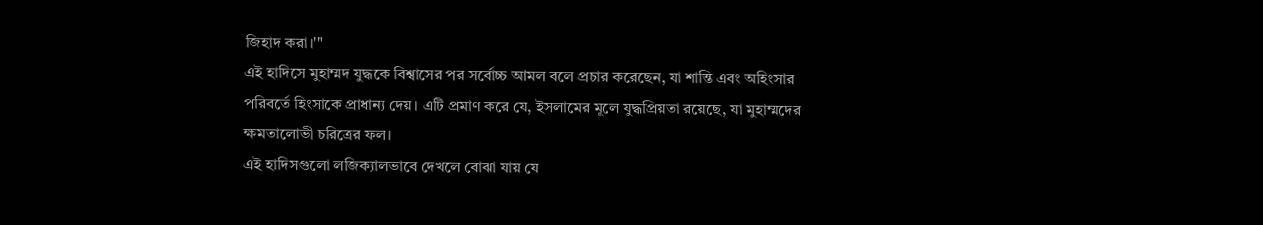জিহাদ করা।'"
এই হাদিসে মুহাম্মদ যুদ্ধকে বিশ্বাসের পর সর্বোচ্চ আমল বলে প্রচার করেছেন, যা শান্তি এবং অহিংসার পরিবর্তে হিংসাকে প্রাধান্য দেয়। এটি প্রমাণ করে যে, ইসলামের মূলে যুদ্ধপ্রিয়তা রয়েছে, যা মুহাম্মদের ক্ষমতালোভী চরিত্রের ফল।
এই হাদিসগুলো লজিক্যালভাবে দেখলে বোঝা যায় যে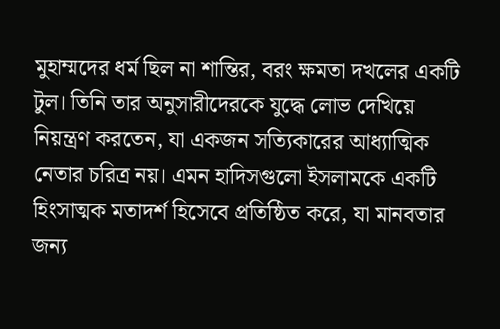মুহাম্মদের ধর্ম ছিল না শান্তির, বরং ক্ষমতা দখলের একটি টুল। তিনি তার অনুসারীদেরকে যুদ্ধে লোভ দেখিয়ে নিয়ন্ত্রণ করতেন, যা একজন সত্যিকারের আধ্যাত্মিক নেতার চরিত্র নয়। এমন হাদিসগুলো ইসলামকে একটি হিংসাত্মক মতাদর্শ হিসেবে প্রতিষ্ঠিত করে, যা মানবতার জন্য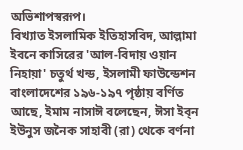অভিশাপস্বরূপ।
বিখ্যাত ইসলামিক ইতিহাসবিদ, আল্লামা ইবনে কাসিরের 'আল-বিদায় ওয়ান নিহায়া' চতুর্থ খন্ড, ইসলামী ফাউন্ডেশন বাংলাদেশের ১৯৬-১৯৭ পৃষ্ঠায় বর্ণিত আছে, ইমাম নাসাঈ বলেছেন, ঈসা ইব্ন ইউনুস জনৈক সাহাবী (রা) থেকে বর্ণনা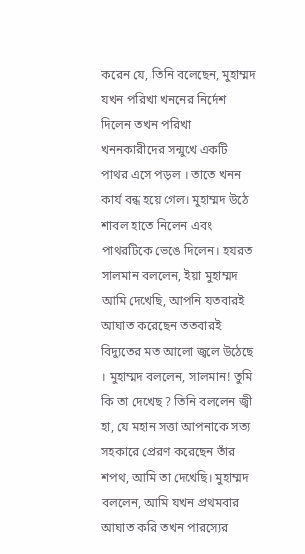করেন যে, তিনি বলেছেন, মুহাম্মদ যখন পরিখা খননের নির্দেশ দিলেন তখন পরিখা খননকারীদের সন্মুখে একটি পাথর এসে পড়ল । তাতে খনন কার্য বন্ধ হয়ে গেল। মুহাম্মদ উঠে শাবল হাতে নিলেন এবং পাথরটিকে ভেঙে দিলেন। হযরত সালমান বললেন, ইয়া মুহাম্মদ আমি দেখেছি, আপনি যতবারই আঘাত করেছেন ততবারই বিদ্যুতের মত আলো জ্বলে উঠেছে । মুহাম্মদ বললেন, সালমান! তুমি কি তা দেখেছ ? তিনি বললেন জ্বী হা, যে মহান সত্তা আপনাকে সত্য সহকারে প্রেরণ করেছেন তাঁর শপথ, আমি তা দেখেছি। মুহাম্মদ বললেন, আমি যখন প্রথমবার আঘাত করি তখন পারস্যের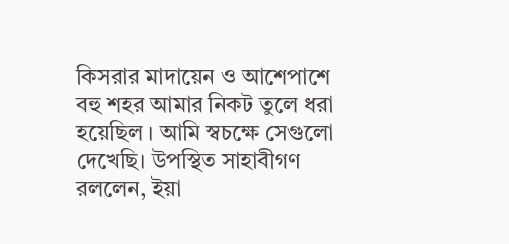কিসরার মাদায়েন ও আশেপাশে বহু শহর আমার নিকট তুলে ধরা হয়েছিল । আমি স্বচক্ষে সেগুলো দেখেছি। উপস্থিত সাহাবীগণ রললেন, ইয়া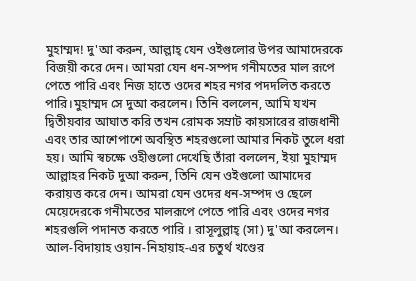মুহাম্মদ! দু'আ করুন, আল্লাহ্ যেন ওইগুলোর উপর আমাদেরকে বিজয়ী করে দেন। আমরা যেন ধন-সম্পদ গনীমতের মাল রূপে পেতে পারি এবং নিজ হাতে ওদের শহর নগর পদদলিত করতে পারি।মুহাম্মদ সে দুআ করলেন। তিনি বললেন, আমি যখন দ্বিতীয়বার আঘাত করি তখন রোমক সম্রাট কায়সারের রাজধানী এবং তার আশেপাশে অবস্থিত শহরগুলো আমার নিকট তুলে ধরা হয়। আমি স্বচক্ষে ওহীগুলো দেখেছি তাঁরা বললেন, ইয়া মুহাম্মদ আল্লাহর নিকট দুআ করুন, তিনি যেন ওইগুলো আমাদের করায়ত্ত করে দেন। আমরা যেন ওদের ধন-সম্পদ ও ছেলে মেয়েদেরকে গনীমতের মালরূপে পেতে পারি এবং ওদের নগর শহরগুলি পদানত করতে পারি । রাসূলুল্লাহ্ (সা) দু'আ করলেন।
আল-বিদায়াহ ওয়ান-নিহায়াহ-এর চতুর্থ খণ্ডের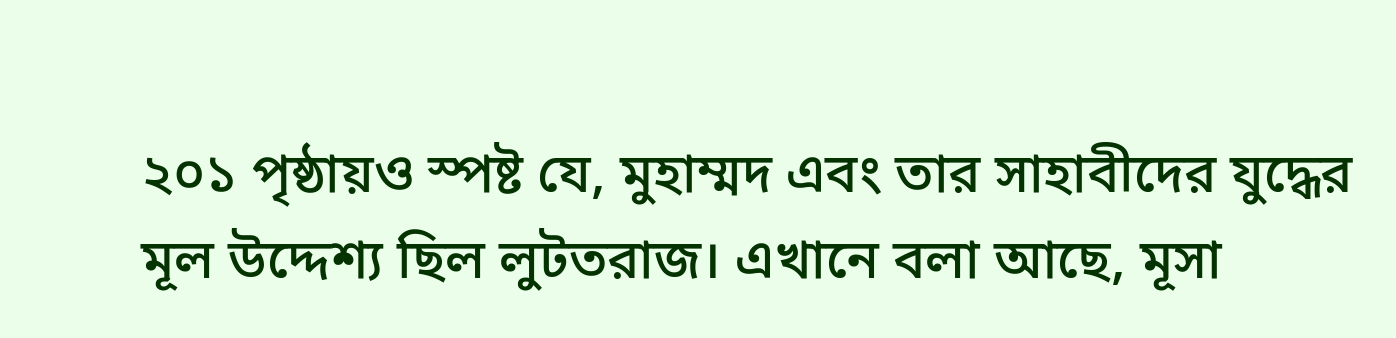২০১ পৃষ্ঠায়ও স্পষ্ট যে, মুহাম্মদ এবং তার সাহাবীদের যুদ্ধের মূল উদ্দেশ্য ছিল লুটতরাজ। এখানে বলা আছে, মূসা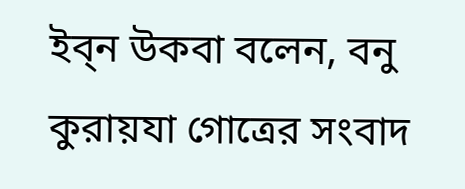ইব্ন উকবা বলেন, বনু কুরায়যা গোত্রের সংবাদ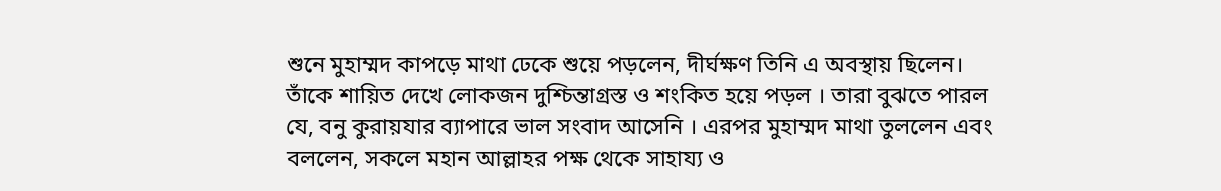শুনে মুহাম্মদ কাপড়ে মাথা ঢেকে শুয়ে পড়লেন, দীর্ঘক্ষণ তিনি এ অবস্থায় ছিলেন। তাঁকে শায়িত দেখে লোকজন দুশ্চিন্তাগ্রস্ত ও শংকিত হয়ে পড়ল । তারা বুঝতে পারল যে, বনু কুরায়যার ব্যাপারে ভাল সংবাদ আসেনি । এরপর মুহাম্মদ মাথা তুললেন এবং বললেন, সকলে মহান আল্লাহর পক্ষ থেকে সাহায্য ও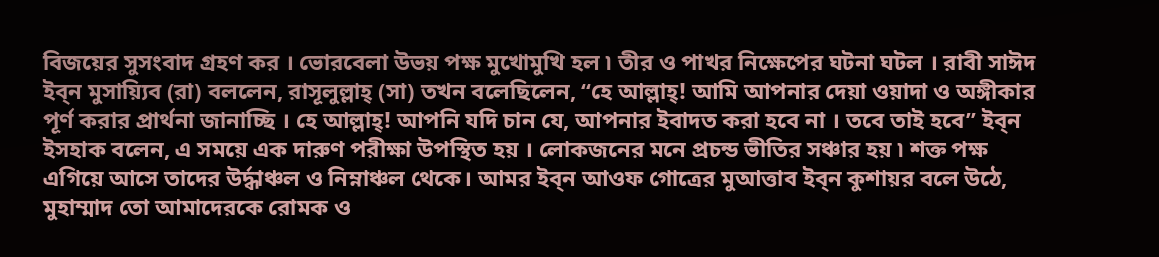বিজয়ের সুসংবাদ গ্রহণ কর । ভোরবেলা উভয় পক্ষ মুখোমুখি হল ৷ তীর ও পাখর নিক্ষেপের ঘটনা ঘটল । রাবী সাঈদ ইব্ন মুসায়্যিব (রা) বললেন, রাসূলুল্লাহ্ (সা) তখন বলেছিলেন, “হে আল্লাহ্! আমি আপনার দেয়া ওয়াদা ও অঙ্গীকার পূর্ণ করার প্রার্থনা জানাচ্ছি । হে আল্লাহ্! আপনি যদি চান যে, আপনার ইবাদত করা হবে না । তবে তাই হবে” ইব্ন ইসহাক বলেন, এ সময়ে এক দারুণ পরীক্ষা উপস্থিত হয় । লোকজনের মনে প্রচন্ড ভীতির সঞ্চার হয় ৷ শক্ত পক্ষ এগিয়ে আসে তাদের উর্দ্ধাঞ্চল ও নিম্নাঞ্চল থেকে। আমর ইব্ন আওফ গোত্রের মুআত্তাব ইব্ন কুশায়র বলে উঠে, মুহাম্মাদ তো আমাদেরকে রোমক ও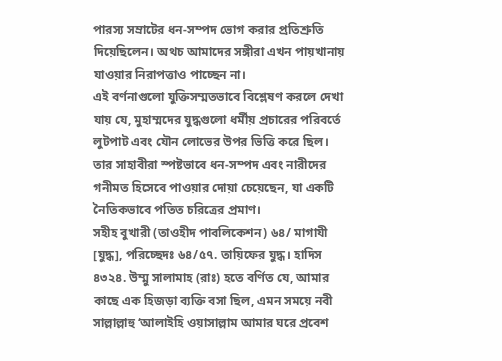পারস্য সম্রাটের ধন-সম্পদ ভোগ করার প্রতিশ্রুতি দিয়েছিলেন। অথচ আমাদের সঙ্গীরা এখন পায়খানায় যাওয়ার নিরাপত্তাও পাচ্ছেন না।
এই বর্ণনাগুলো যুক্তিসম্মতভাবে বিশ্লেষণ করলে দেখা যায় যে, মুহাম্মদের যুদ্ধগুলো ধর্মীয় প্রচারের পরিবর্তে লুটপাট এবং যৌন লোভের উপর ভিত্তি করে ছিল। তার সাহাবীরা স্পষ্টভাবে ধন-সম্পদ এবং নারীদের গনীমত হিসেবে পাওয়ার দোয়া চেয়েছেন, যা একটি নৈতিকভাবে পতিত চরিত্রের প্রমাণ।
সহীহ বুখারী (তাওহীদ পাবলিকেশন) ৬৪/ মাগাযী [যুদ্ধ], পরিচ্ছেদঃ ৬৪/৫৭. তায়িফের যুদ্ধ। হাদিস ৪৩২৪. উম্মু সালামাহ (রাঃ) হতে বর্ণিত যে, আমার কাছে এক হিজড়া ব্যক্তি বসা ছিল, এমন সময়ে নবী সাল্লাল্লাহু ‘আলাইহি ওয়াসাল্লাম আমার ঘরে প্রবেশ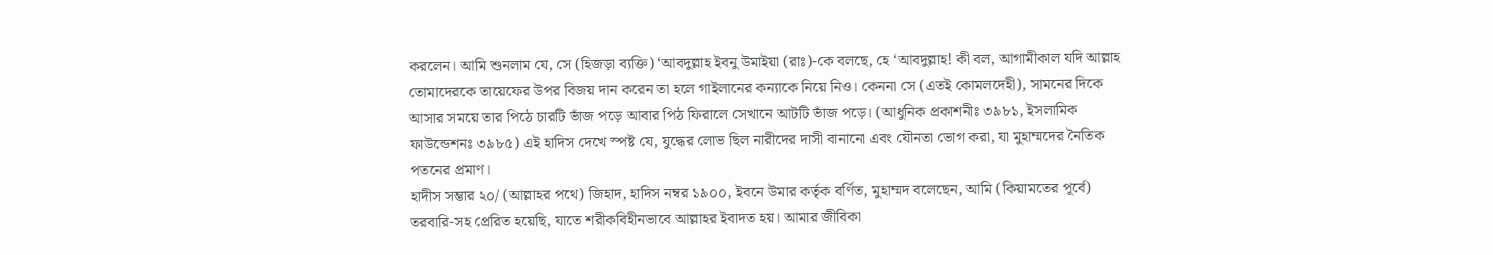করলেন। আমি শুনলাম যে, সে (হিজড়া ব্যক্তি) ‘আবদুল্লাহ ইবনু উমাইয়া (রাঃ)-কে বলছে, হে ‘আবদুল্লাহ! কী বল, আগামীকাল যদি আল্লাহ তোমাদেরকে তায়েফের উপর বিজয় দান করেন তা হলে গাইলানের কন্যাকে নিয়ে নিও। কেননা সে (এতই কোমলদেহী), সামনের দিকে আসার সময়ে তার পিঠে চারটি ভাঁজ পড়ে আবার পিঠ ফিরালে সেখানে আটটি ভাঁজ পড়ে। (আধুনিক প্রকাশনীঃ ৩৯৮১, ইসলামিক ফাউন্ডেশনঃ ৩৯৮৫) এই হাদিস দেখে স্পষ্ট যে, যুদ্ধের লোভ ছিল নারীদের দাসী বানানো এবং যৌনতা ভোগ করা, যা মুহাম্মদের নৈতিক পতনের প্রমাণ।
হাদীস সম্ভার ২০/ (আল্লাহর পথে) জিহাদ, হাদিস নম্বর ১৯০০, ইবনে উমার কর্তৃক বর্ণিত, মুহাম্মদ বলেছেন, আমি (কিয়ামতের পূর্বে) তরবারি-সহ প্রেরিত হয়েছি, যাতে শরীকবিহীনভাবে আল্লাহর ইবাদত হয়। আমার জীবিকা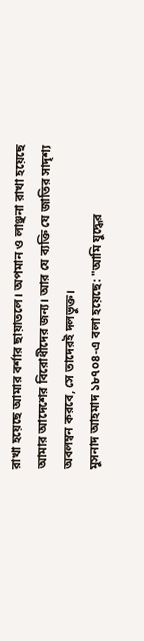রাখা হয়েছে আমার বর্শার ছায়াতলে। অপমান ও লাঞ্ছনা রাখা হয়েছে আমার আদেশের বিরোধীদের জন্য। আর যে ব্যক্তি যে জাতির সাদৃশ্য অবলম্বন করবে, সে তাদেরই দলভুক্ত।
মুসনাদ আহমাদ ১৮৭০৪-এ বলা হয়েছে: "আমি যুদ্ধের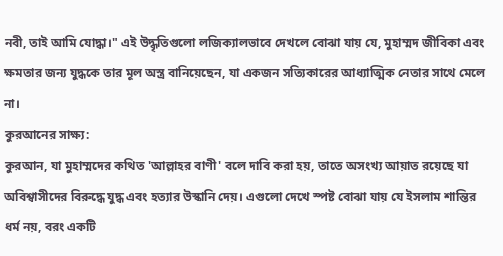নবী, তাই আমি যোদ্ধা।" এই উদ্ধৃতিগুলো লজিক্যালভাবে দেখলে বোঝা যায় যে, মুহাম্মদ জীবিকা এবং ক্ষমতার জন্য যুদ্ধকে তার মূল অস্ত্র বানিয়েছেন, যা একজন সত্যিকারের আধ্যাত্মিক নেতার সাথে মেলে না।
কুরআনের সাক্ষ্য:
কুরআন, যা মুহাম্মদের কথিত 'আল্লাহর বাণী' বলে দাবি করা হয়, তাতে অসংখ্য আয়াত রয়েছে যা অবিশ্বাসীদের বিরুদ্ধে যুদ্ধ এবং হত্যার উস্কানি দেয়। এগুলো দেখে স্পষ্ট বোঝা যায় যে ইসলাম শান্তির ধর্ম নয়, বরং একটি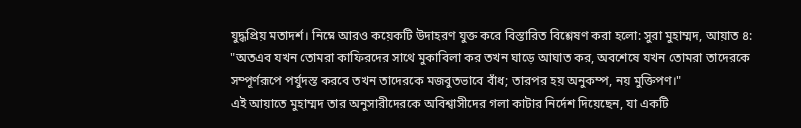যুদ্ধপ্রিয় মতাদর্শ। নিম্নে আরও কয়েকটি উদাহরণ যুক্ত করে বিস্তারিত বিশ্লেষণ করা হলো: সুরা মুহাম্মদ, আয়াত ৪: "অতএব যখন তোমরা কাফিরদের সাথে মুকাবিলা কর তখন ঘাড়ে আঘাত কর, অবশেষে যখন তোমরা তাদেরকে সম্পূর্ণরূপে পর্যুদস্ত করবে তখন তাদেরকে মজবুতভাবে বাঁধ; তারপর হয় অনুকম্প, নয় মুক্তিপণ।"
এই আয়াতে মুহাম্মদ তার অনুসারীদেরকে অবিশ্বাসীদের গলা কাটার নির্দেশ দিয়েছেন, যা একটি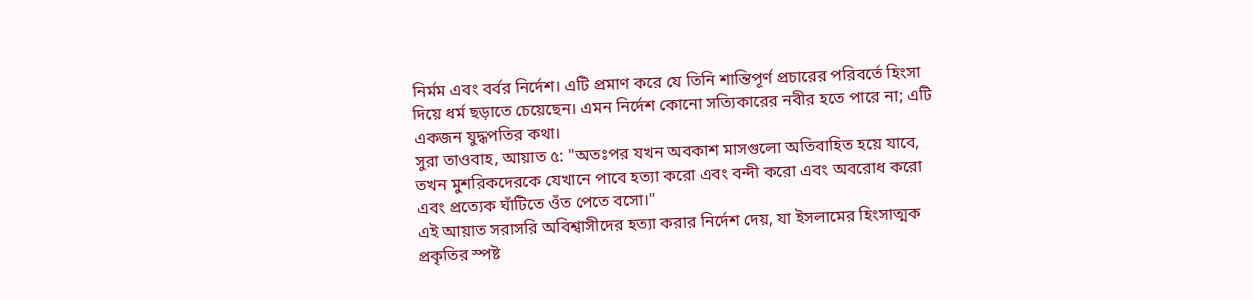নির্মম এবং বর্বর নির্দেশ। এটি প্রমাণ করে যে তিনি শান্তিপূর্ণ প্রচারের পরিবর্তে হিংসা দিয়ে ধর্ম ছড়াতে চেয়েছেন। এমন নির্দেশ কোনো সত্যিকারের নবীর হতে পারে না; এটি একজন যুদ্ধপতির কথা।
সুরা তাওবাহ, আয়াত ৫: "অতঃপর যখন অবকাশ মাসগুলো অতিবাহিত হয়ে যাবে, তখন মুশরিকদেরকে যেখানে পাবে হত্যা করো এবং বন্দী করো এবং অবরোধ করো এবং প্রত্যেক ঘাঁটিতে ওঁত পেতে বসো।"
এই আয়াত সরাসরি অবিশ্বাসীদের হত্যা করার নির্দেশ দেয়, যা ইসলামের হিংসাত্মক প্রকৃতির স্পষ্ট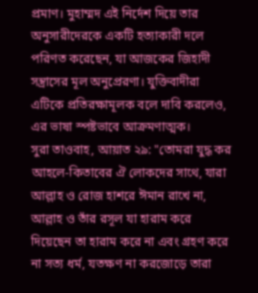প্রমাণ। মুহাম্মদ এই নির্দেশ দিয়ে তার অনুসারীদেরকে একটি হত্যাকারী দলে পরিণত করেছেন, যা আজকের জিহাদী সন্ত্রাসের মূল অনুপ্রেরণা। যুক্তিবাদীরা এটিকে প্রতিরক্ষামূলক বলে দাবি করলেও, এর ভাষা স্পষ্টভাবে আক্রমণাত্মক।
সুরা তাওবাহ, আয়াত ২৯: "তোমরা যুদ্ধ কর আহলে-কিতাবের ঐ লোকদের সাথে, যারা আল্লাহ ও রোজ হাশরে ঈমান রাখে না, আল্লাহ ও তাঁর রসূল যা হারাম করে দিয়েছেন তা হারাম করে না এবং গ্রহণ করে না সত্য ধর্ম, যতক্ষণ না করজোড়ে তারা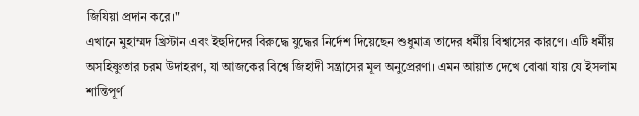জিযিয়া প্রদান করে।"
এখানে মুহাম্মদ খ্রিস্টান এবং ইহুদিদের বিরুদ্ধে যুদ্ধের নির্দেশ দিয়েছেন শুধুমাত্র তাদের ধর্মীয় বিশ্বাসের কারণে। এটি ধর্মীয় অসহিষ্ণুতার চরম উদাহরণ, যা আজকের বিশ্বে জিহাদী সন্ত্রাসের মূল অনুপ্রেরণা। এমন আয়াত দেখে বোঝা যায় যে ইসলাম শান্তিপূর্ণ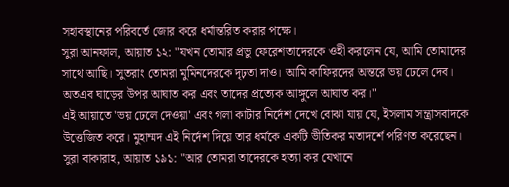সহাবস্থানের পরিবর্তে জোর করে ধর্মান্তরিত করার পক্ষে।
সুরা আনফাল, আয়াত ১২: "যখন তোমার প্রভু ফেরেশতাদেরকে ওহী করলেন যে, আমি তোমাদের সাথে আছি। সুতরাং তোমরা মুমিনদেরকে দৃঢ়তা দাও। আমি কাফিরদের অন্তরে ভয় ঢেলে দেব। অতএব ঘাড়ের উপর আঘাত কর এবং তাদের প্রত্যেক আঙ্গুলে আঘাত কর।"
এই আয়াতে 'ভয় ঢেলে দেওয়া' এবং গলা কাটার নির্দেশ দেখে বোঝা যায় যে, ইসলাম সন্ত্রাসবাদকে উত্তেজিত করে। মুহাম্মদ এই নির্দেশ দিয়ে তার ধর্মকে একটি ভীতিকর মতাদর্শে পরিণত করেছেন।
সুরা বাকারাহ, আয়াত ১৯১: "আর তোমরা তাদেরকে হত্যা কর যেখানে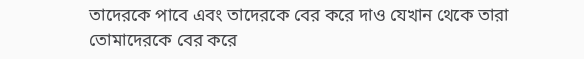তাদেরকে পাবে এবং তাদেরকে বের করে দাও যেখান থেকে তারা তোমাদেরকে বের করে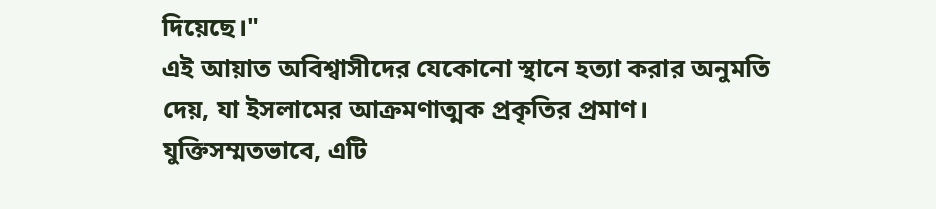দিয়েছে।"
এই আয়াত অবিশ্বাসীদের যেকোনো স্থানে হত্যা করার অনুমতি দেয়, যা ইসলামের আক্রমণাত্মক প্রকৃতির প্রমাণ। যুক্তিসম্মতভাবে, এটি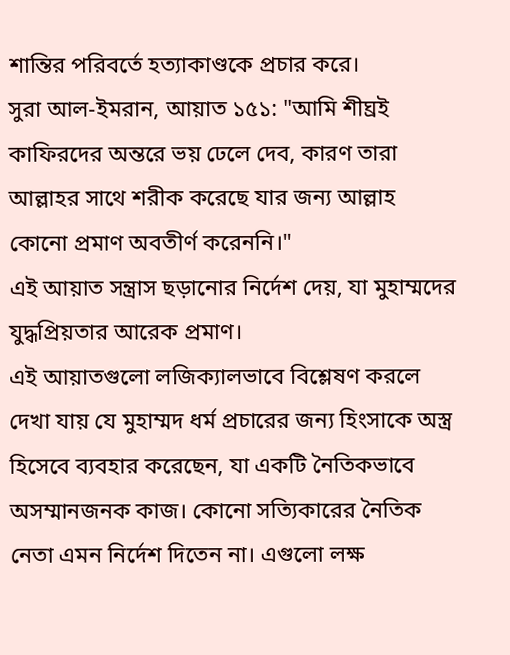শান্তির পরিবর্তে হত্যাকাণ্ডকে প্রচার করে।
সুরা আল-ইমরান, আয়াত ১৫১: "আমি শীঘ্রই কাফিরদের অন্তরে ভয় ঢেলে দেব, কারণ তারা আল্লাহর সাথে শরীক করেছে যার জন্য আল্লাহ কোনো প্রমাণ অবতীর্ণ করেননি।"
এই আয়াত সন্ত্রাস ছড়ানোর নির্দেশ দেয়, যা মুহাম্মদের যুদ্ধপ্রিয়তার আরেক প্রমাণ।
এই আয়াতগুলো লজিক্যালভাবে বিশ্লেষণ করলে দেখা যায় যে মুহাম্মদ ধর্ম প্রচারের জন্য হিংসাকে অস্ত্র হিসেবে ব্যবহার করেছেন, যা একটি নৈতিকভাবে অসম্মানজনক কাজ। কোনো সত্যিকারের নৈতিক নেতা এমন নির্দেশ দিতেন না। এগুলো লক্ষ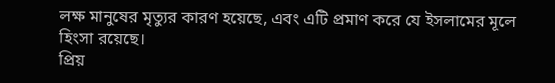লক্ষ মানুষের মৃত্যুর কারণ হয়েছে, এবং এটি প্রমাণ করে যে ইসলামের মূলে হিংসা রয়েছে।
প্রিয়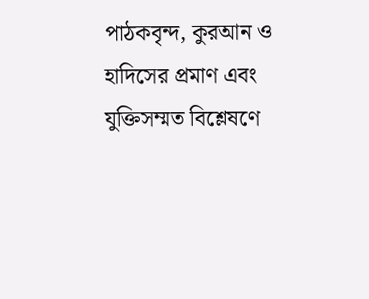পাঠকবৃন্দ, কুরআন ও হাদিসের প্রমাণ এবং যুক্তিসম্মত বিশ্লেষণে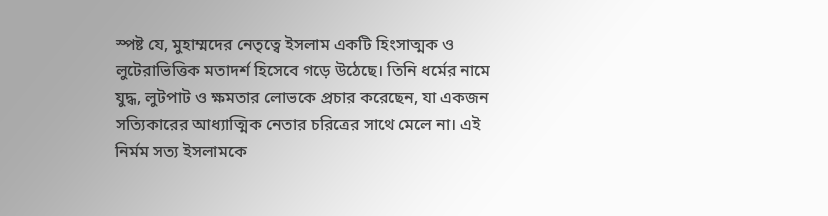স্পষ্ট যে, মুহাম্মদের নেতৃত্বে ইসলাম একটি হিংসাত্মক ও লুটেরাভিত্তিক মতাদর্শ হিসেবে গড়ে উঠেছে। তিনি ধর্মের নামে যুদ্ধ, লুটপাট ও ক্ষমতার লোভকে প্রচার করেছেন, যা একজন সত্যিকারের আধ্যাত্মিক নেতার চরিত্রের সাথে মেলে না। এই নির্মম সত্য ইসলামকে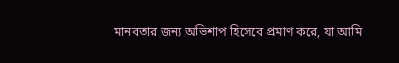মানবতার জন্য অভিশাপ হিসেবে প্রমাণ করে, যা আমি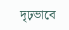দৃঢ়ভাবে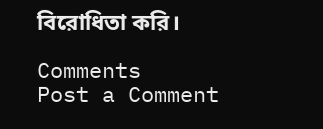বিরোধিতা করি।

Comments
Post a Comment